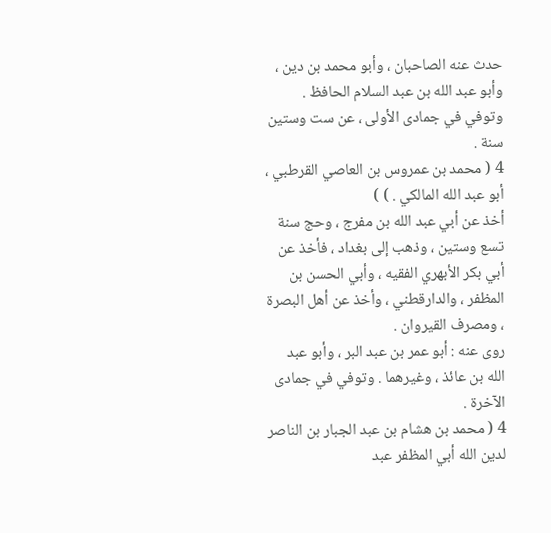حدث عنه الصاحبان ، وأبو محمد بن دين ، وأبو عبد الله بن عبد السلام الحافظ .
وتوفي في جمادى الأولى ، عن ست وستين سنة .
4 ( محمد بن عمروس بن العاصي القرطبي ، أبو عبد الله المالكي . ) )
أخذ عن أبي عبد الله بن مفرج ، وحج سنة تسع وستين ، وذهب إلى بغداد ، فأخذ عن أبي بكر الأبهري الفقيه ، وأبي الحسن بن المظفر ، والدارقطني ، وأخذ عن أهل البصرة ، ومصرف القيروان .
روى عنه : أبو عمر بن عبد البر ، وأبو عبد الله بن عائذ ، وغيرهما . وتوفي في جمادى الآخرة .
4 ( محمد بن هشام بن عبد الجبار بن الناصر لدين الله أبي المظفر عبد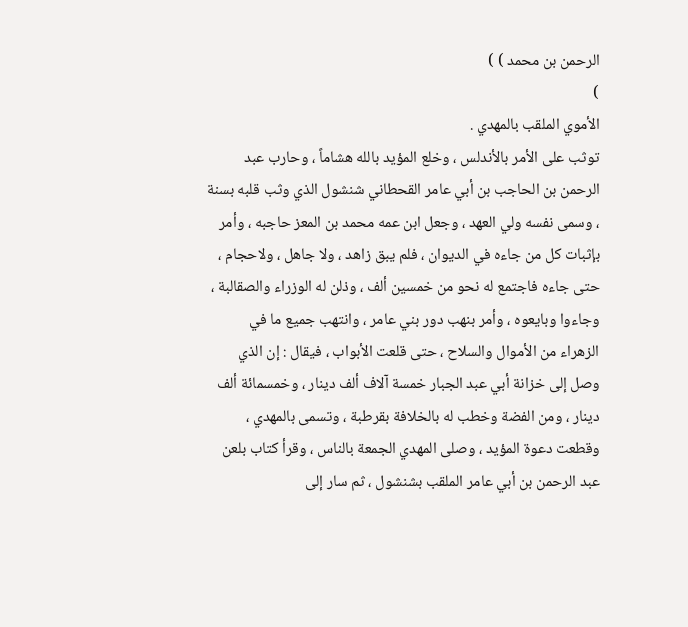الرحمن بن محمد ) )
)
الأموي الملقب بالمهدي .
توثب على الأمر بالأندلس ، وخلع المؤيد بالله هشاماً ، وحارب عبد الرحمن بن الحاجب بن أبي عامر القحطاني شنشول الذي وثب قلبه بسنة ، وسمى نفسه ولي العهد ، وجعل ابن عمه محمد بن المعز حاجبه ، وأمر بإثبات كل من جاءه في الديوان ، فلم يبق زاهد ، ولا جاهل ، ولاحجام ، حتى جاءه فاجتمع له نحو من خمسين ألف ، وذلن له الوزراء والصقالبة ، وجاءوا وبايعوه ، وأمر بنهب دور بني عامر ، وانتهب جميع ما في الزهراء من الأموال والسلاح ، حتى قلعت الأبواب ، فيقال : إن الذي وصل إلى خزانة أبي عبد الجبار خمسة آلاف ألف دينار ، وخمسمائة ألف دينار ، ومن الفضة وخطب له بالخلافة بقرطبة ، وتسمى بالمهدي ، وقطعت دعوة المؤيد ، وصلى المهدي الجمعة بالناس ، وقرأ كتاب بلعن عبد الرحمن بن أبي عامر الملقب بشنشول ، ثم سار إلى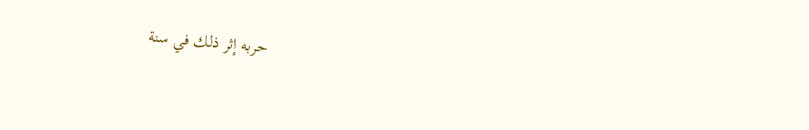حربه إثر ذلك في سنة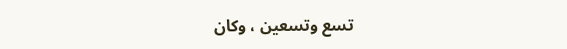تسع وتسعين ، وكان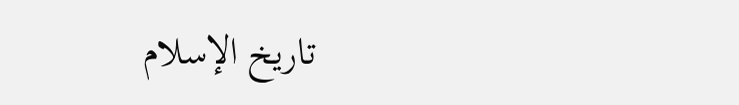تاريخ الإسلام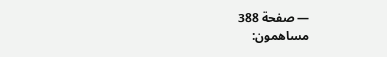— صفحة 388
مساهمون: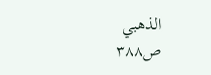الذهبي
ص٣٨٨